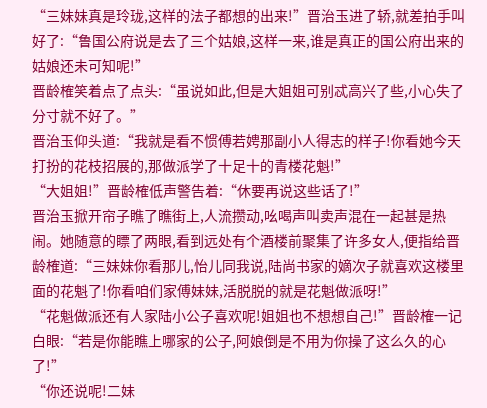“三妹妹真是玲珑,这样的法子都想的出来!”晋治玉进了轿,就差拍手叫好了:“鲁国公府说是去了三个姑娘,这样一来,谁是真正的国公府出来的姑娘还未可知呢!”
晋龄榷笑着点了点头:“虽说如此,但是大姐姐可别忒高兴了些,小心失了分寸就不好了。”
晋治玉仰头道:“我就是看不惯傅若娉那副小人得志的样子!你看她今天打扮的花枝招展的,那做派学了十足十的青楼花魁!”
“大姐姐!”晋龄榷低声警告着:“休要再说这些话了!”
晋治玉掀开帘子瞧了瞧街上,人流攒动,吆喝声叫卖声混在一起甚是热闹。她随意的瞟了两眼,看到远处有个酒楼前聚集了许多女人,便指给晋龄榷道:“三妹妹你看那儿,怡儿同我说,陆尚书家的嫡次子就喜欢这楼里面的花魁了!你看咱们家傅妹妹,活脱脱的就是花魁做派呀!”
“花魁做派还有人家陆小公子喜欢呢!姐姐也不想想自己!”晋龄榷一记白眼:“若是你能瞧上哪家的公子,阿娘倒是不用为你操了这么久的心了!”
“你还说呢!二妹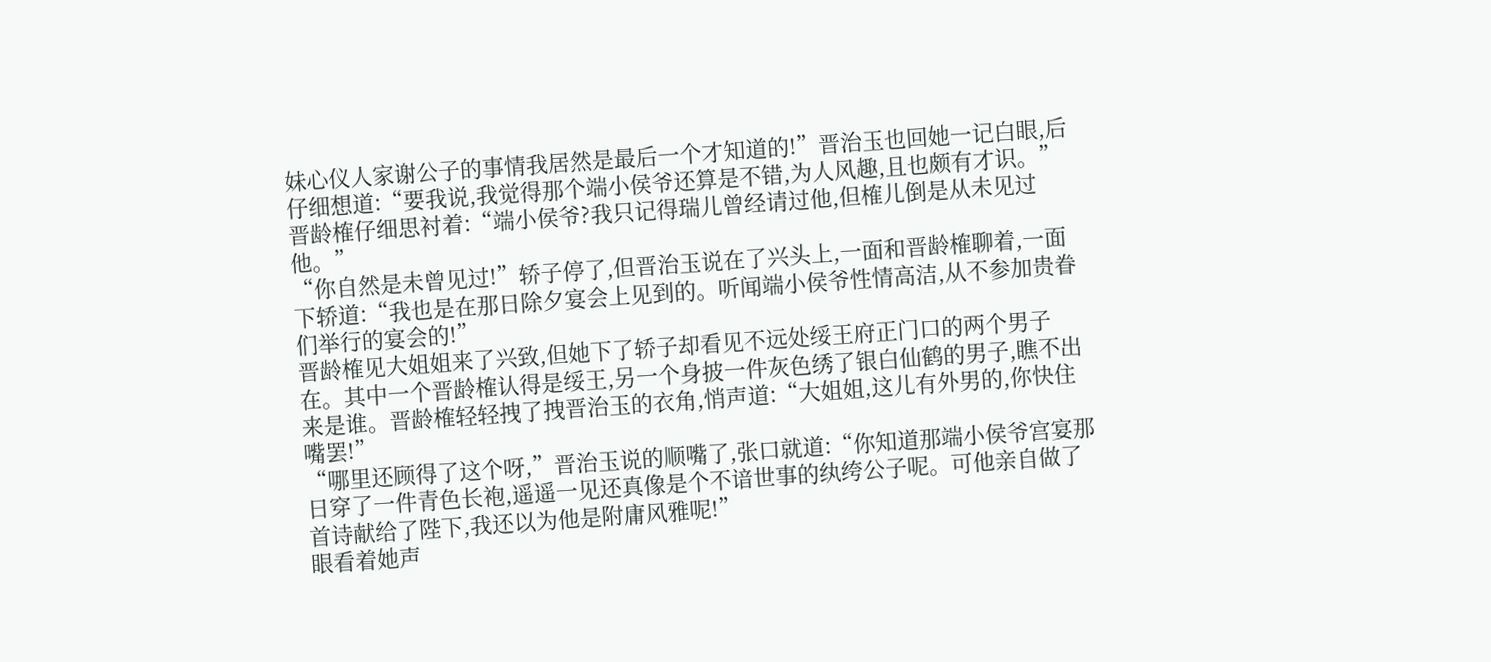妹心仪人家谢公子的事情我居然是最后一个才知道的!”晋治玉也回她一记白眼,后仔细想道:“要我说,我觉得那个端小侯爷还算是不错,为人风趣,且也颇有才识。”
晋龄榷仔细思衬着:“端小侯爷?我只记得瑞儿曾经请过他,但榷儿倒是从未见过他。”
“你自然是未曾见过!”轿子停了,但晋治玉说在了兴头上,一面和晋龄榷聊着,一面下轿道:“我也是在那日除夕宴会上见到的。听闻端小侯爷性情高洁,从不参加贵眷们举行的宴会的!”
晋龄榷见大姐姐来了兴致,但她下了轿子却看见不远处绥王府正门口的两个男子在。其中一个晋龄榷认得是绥王,另一个身披一件灰色绣了银白仙鹤的男子,瞧不出来是谁。晋龄榷轻轻拽了拽晋治玉的衣角,悄声道:“大姐姐,这儿有外男的,你快住嘴罢!”
“哪里还顾得了这个呀,”晋治玉说的顺嘴了,张口就道:“你知道那端小侯爷宫宴那日穿了一件青色长袍,遥遥一见还真像是个不谙世事的纨绔公子呢。可他亲自做了首诗献给了陛下,我还以为他是附庸风雅呢!”
眼看着她声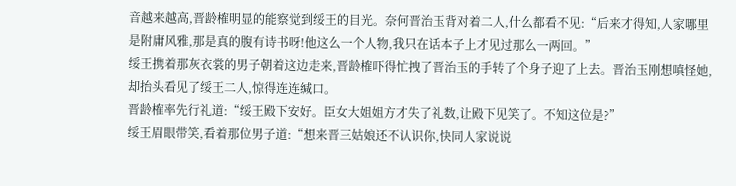音越来越高,晋龄榷明显的能察觉到绥王的目光。奈何晋治玉背对着二人,什么都看不见:“后来才得知,人家哪里是附庸风雅,那是真的腹有诗书呀!他这么一个人物,我只在话本子上才见过那么一两回。”
绥王携着那灰衣裳的男子朝着这边走来,晋龄榷吓得忙拽了晋治玉的手转了个身子迎了上去。晋治玉刚想嗔怪她,却抬头看见了绥王二人,惊得连连缄口。
晋龄榷率先行礼道:“绥王殿下安好。臣女大姐姐方才失了礼数,让殿下见笑了。不知这位是?”
绥王眉眼带笑,看着那位男子道:“想来晋三姑娘还不认识你,快同人家说说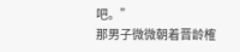吧。”
那男子微微朝着晋龄榷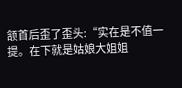颔首后歪了歪头:“实在是不值一提。在下就是姑娘大姐姐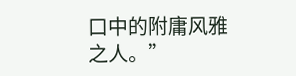口中的附庸风雅之人。”